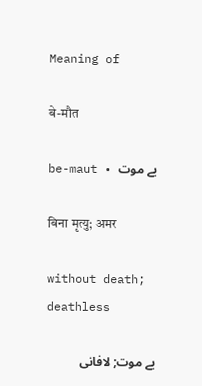Meaning of

बे-मौत

be-maut • بے موت

बिना मृत्यु; अमर

without death; deathless

بے موت; لافانی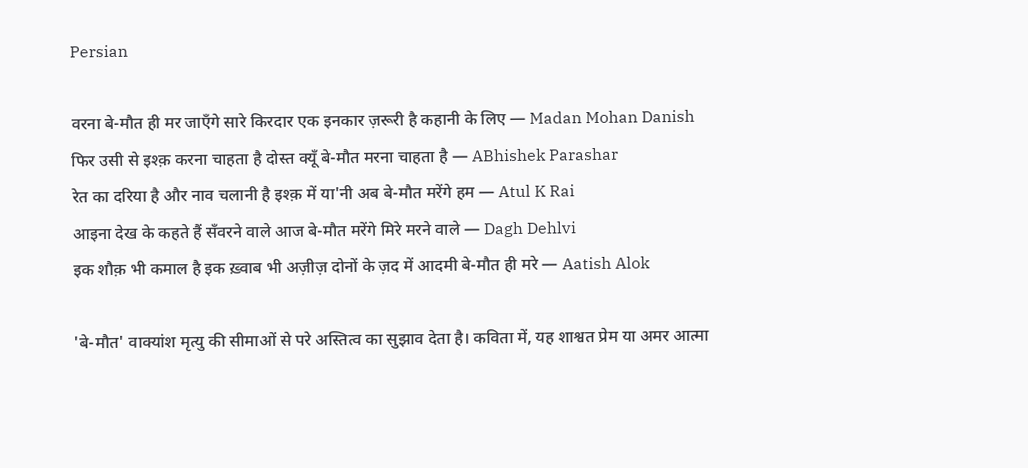Persian

वरना बे-मौत ही मर जाएँगे सारे किरदार एक इनकार ज़रूरी है कहानी के लिए — Madan Mohan Danish
फिर उसी से इश्क़ करना चाहता है दोस्त क्यूँ बे-मौत मरना चाहता है — ABhishek Parashar
रेत का दरिया है और नाव चलानी है इश्क़ में या'नी अब बे-मौत मरेंगे हम — Atul K Rai
आइना देख के कहते हैं सँवरने वाले आज बे-मौत मरेंगे मिरे मरने वाले — Dagh Dehlvi
इक शौक़ भी कमाल है इक ख़्वाब भी अज़ीज़ दोनों के ज़द में आदमी बे-मौत ही मरे — Aatish Alok

'बे-मौत' वाक्यांश मृत्यु की सीमाओं से परे अस्तित्व का सुझाव देता है। कविता में, यह शाश्वत प्रेम या अमर आत्मा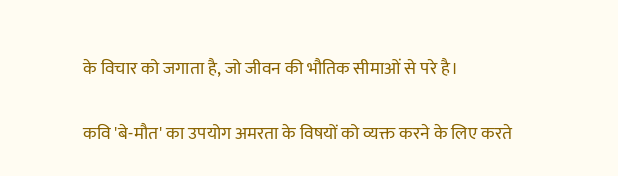के विचार को जगाता है, जो जीवन की भौतिक सीमाओं से परे है।

कवि 'बे-मौत' का उपयोग अमरता के विषयों को व्यक्त करने के लिए करते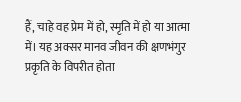हैं, चाहे वह प्रेम में हो, स्मृति में हो या आत्मा में। यह अक्सर मानव जीवन की क्षणभंगुर प्रकृति के विपरीत होता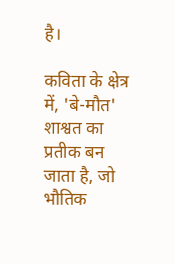है।

कविता के क्षेत्र में, 'बे-मौत' शाश्वत का प्रतीक बन जाता है, जो भौतिक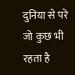दुनिया से परे जो कुछ भी रहता है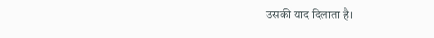उसकी याद दिलाता है।